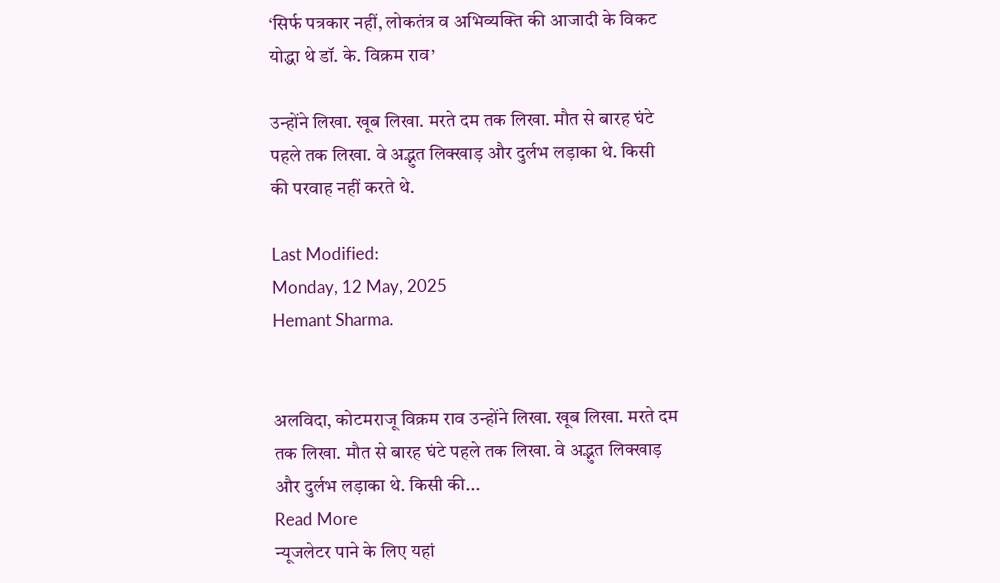‘सिर्फ पत्रकार नहीं, लोकतंत्र व अभिव्यक्ति की आजादी के विकट योद्धा थे डॉ. के. विक्रम राव’

उन्होंने लिखा. खूब लिखा. मरते दम तक लिखा. मौत से बारह घंटे पहले तक लिखा. वे अद्भुत लिक्खाड़ और दुर्लभ लड़ाका थे. किसी की परवाह नहीं करते थे.

Last Modified:
Monday, 12 May, 2025
Hemant Sharma.


अलविदा, कोटमराजू विक्रम राव उन्होंने लिखा. खूब लिखा. मरते दम तक लिखा. मौत से बारह घंटे पहले तक लिखा. वे अद्भुत लिक्खाड़ और दुर्लभ लड़ाका थे. किसी की...
Read More
न्यूजलेटर पाने के लिए यहां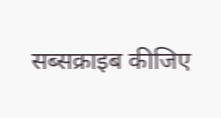सब्सक्राइब कीजिए